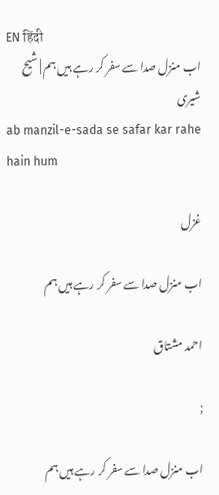EN हिंदी
اب منزل صدا سے سفر کر رہے ہیں ہم | شیح شیری
ab manzil-e-sada se safar kar rahe hain hum

غزل

اب منزل صدا سے سفر کر رہے ہیں ہم

احمد مشتاق

;

اب منزل صدا سے سفر کر رہے ہیں ہم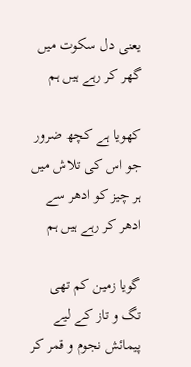یعنی دل سکوت میں گھر کر رہے ہیں ہم

کھویا ہے کچھ ضرور جو اس کی تلاش میں
ہر چیز کو ادھر سے ادھر کر رہے ہیں ہم

گویا زمین کم تھی تگ و تاز کے لیے
پیمائش نجوم و قمر کر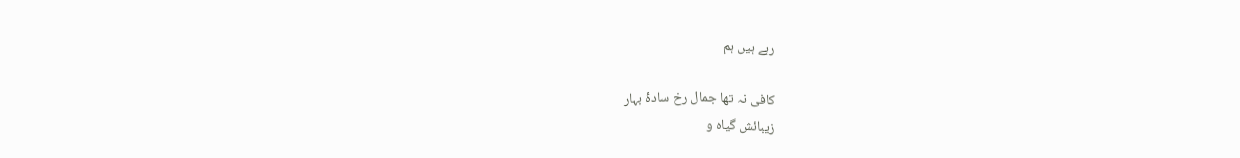رہے ہیں ہم

کافی نہ تھا جمال رخ سادۂ بہار
زیبائش گیاہ و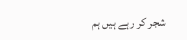شجر کر رہے ہیں ہم